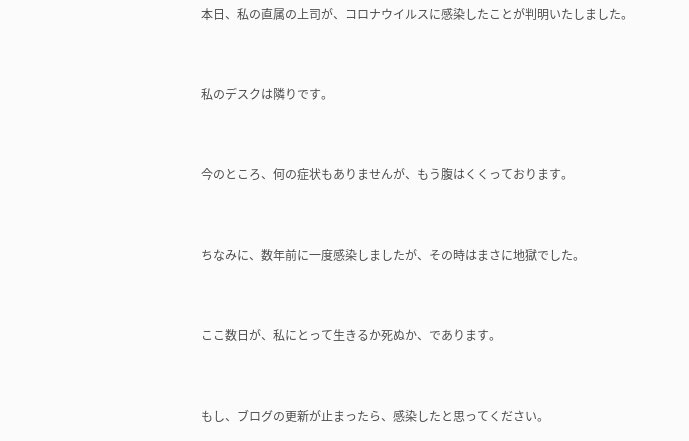本日、私の直属の上司が、コロナウイルスに感染したことが判明いたしました。


私のデスクは隣りです。


今のところ、何の症状もありませんが、もう腹はくくっております。


ちなみに、数年前に一度感染しましたが、その時はまさに地獄でした。


ここ数日が、私にとって生きるか死ぬか、であります。


もし、ブログの更新が止まったら、感染したと思ってください。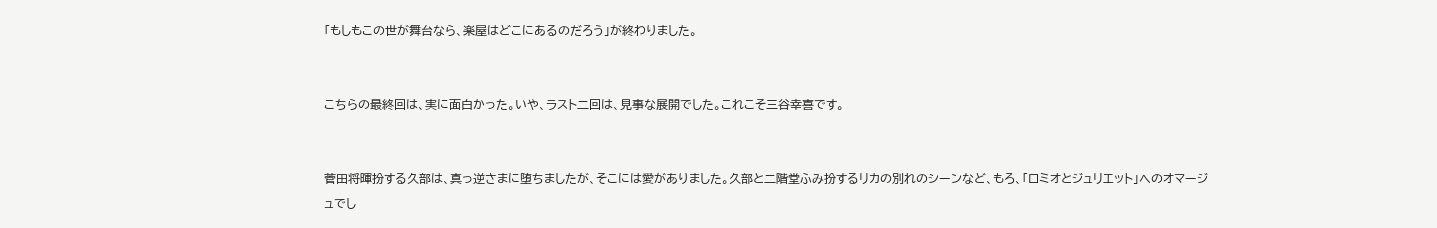「もしもこの世が舞台なら、楽屋はどこにあるのだろう」が終わりました。


こちらの最終回は、実に面白かった。いや、ラスト二回は、見事な展開でした。これこそ三谷幸喜です。


菅田将暉扮する久部は、真っ逆さまに堕ちましたが、そこには愛がありました。久部と二階堂ふみ扮するリカの別れのシーンなど、もろ、「ロミオとジュリエット」へのオマージュでし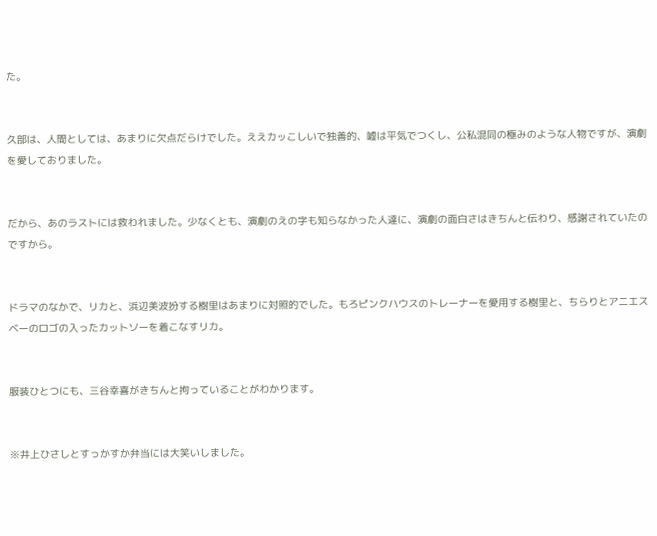た。


久部は、人間としては、あまりに欠点だらけでした。ええカッこしいで独善的、嘘は平気でつくし、公私混同の極みのような人物ですが、演劇を愛しておりました。


だから、あのラストには救われました。少なくとも、演劇のえの字も知らなかった人達に、演劇の面白さはきちんと伝わり、感謝されていたのですから。


ドラマのなかで、リカと、浜辺美波扮する樹里はあまりに対照的でした。もろピンクハウスのトレーナーを愛用する樹里と、ちらりとアニエスベーのロゴの入ったカットソーを着こなすリカ。


服装ひとつにも、三谷幸喜がきちんと拘っていることがわかります。


※井上ひさしとすっかすか弁当には大笑いしました。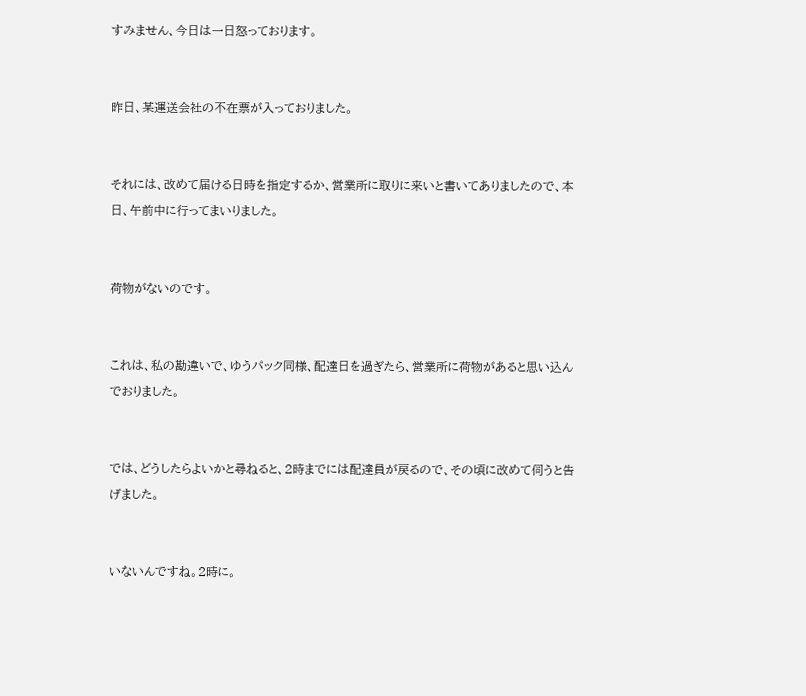すみません、今日は一日怒っております。


昨日、某運送会社の不在票が入っておりました。


それには、改めて届ける日時を指定するか、営業所に取りに来いと書いてありましたので、本日、午前中に行ってまいりました。


荷物がないのです。


これは、私の勘違いで、ゆうパック同様、配達日を過ぎたら、営業所に荷物があると思い込んでおりました。


では、どうしたらよいかと尋ねると、2時までには配達員が戻るので、その頃に改めて伺うと告げました。


いないんですね。2時に。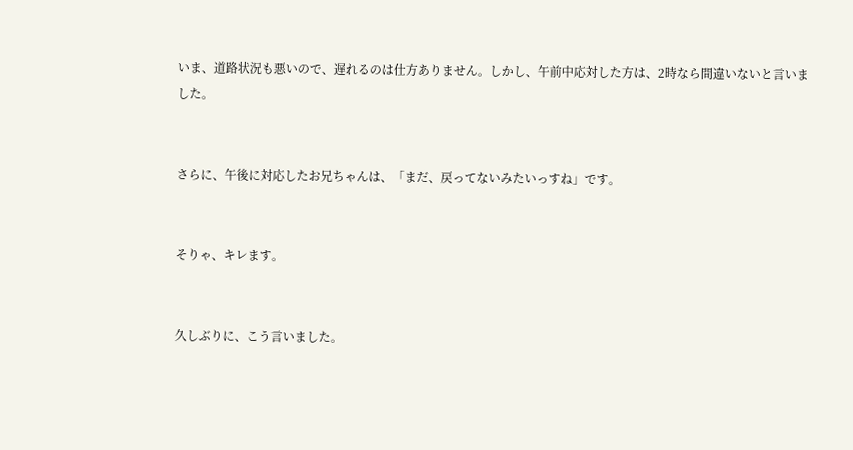いま、道路状況も悪いので、遅れるのは仕方ありません。しかし、午前中応対した方は、2時なら間違いないと言いました。


さらに、午後に対応したお兄ちゃんは、「まだ、戻ってないみたいっすね」です。


そりゃ、キレます。


久しぶりに、こう言いました。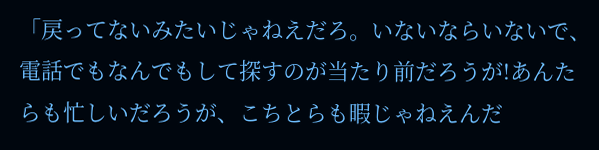「戻ってないみたいじゃねえだろ。いないならいないで、電話でもなんでもして探すのが当たり前だろうが!あんたらも忙しいだろうが、こちとらも暇じゃねえんだ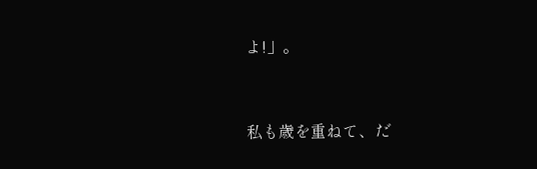よ!」。


私も歳を重ねて、だ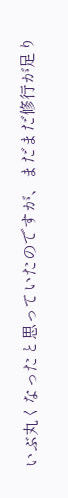いぶ丸くなったと思っていたのですが、まだまだ修行が足り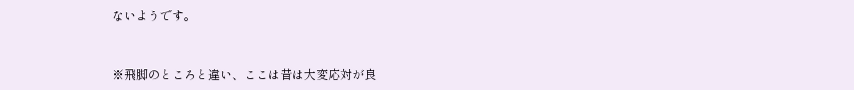ないようです。


※飛脚のところと違い、ここは昔は大変応対が良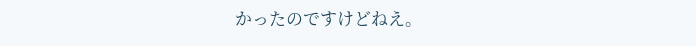かったのですけどねえ。